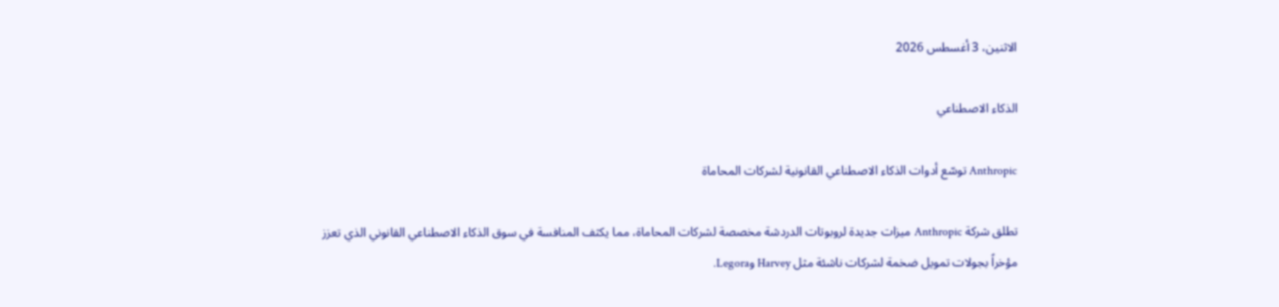الاثنين، 3 أغسطس 2026

الذكاء الاصطناعي

Anthropic توسّع أدوات الذكاء الاصطناعي القانونية لشركات المحاماة

تطلق شركة Anthropic ميزات جديدة لروبوتات الدردشة مخصصة لشركات المحاماة، مما يكثف المنافسة في سوق الذكاء الاصطناعي القانوني الذي تعزز مؤخراً بجولات تمويل ضخمة لشركات ناشئة مثل Harvey وLegora.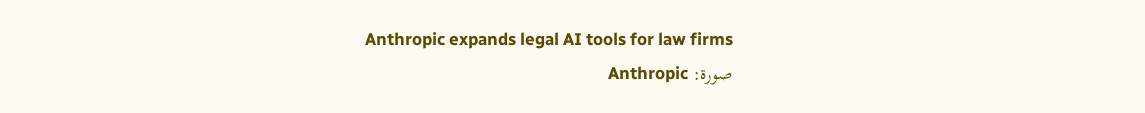Anthropic expands legal AI tools for law firms
صورة: Anthropic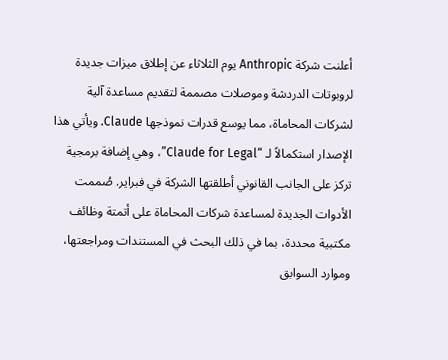أعلنت شركة Anthropic يوم الثلاثاء عن إطلاق ميزات جديدة لروبوتات الدردشة وموصلات مصممة لتقديم مساعدة آلية لشركات المحاماة، مما يوسع قدرات نموذجها Claude. ويأتي هذا الإصدار استكمالاً لـ “Claude for Legal”، وهي إضافة برمجية تركز على الجانب القانوني أطلقتها الشركة في فبراير. صُممت الأدوات الجديدة لمساعدة شركات المحاماة على أتمتة وظائف مكتبية محددة، بما في ذلك البحث في المستندات ومراجعتها، وموارد السوابق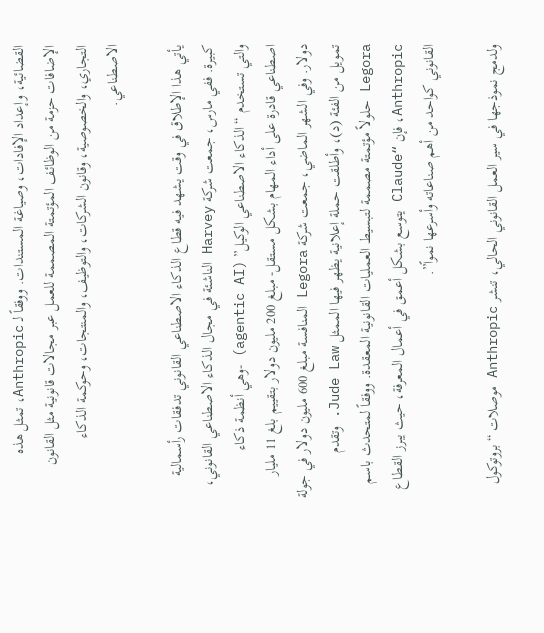القضائية، وإعداد الإفادات، وصياغة المستندات. ووفقاً لـ Anthropic، تمثل هذه الإضافات حزمة من الوظائف المؤتمتة المصممة للعمل عبر مجالات قانونية مثل القانون التجاري، والخصوصية، وقانون الشركات، والتوظيف، والمنتجات، وحوكمة الذكاء الاصطناعي.

يأتي هذا الإطلاق في وقت يشهد فيه قطاع الذكاء الاصطناعي القانوني تدفقات رأسمالية كبيرة. ففي مارس، جمعت شركة Harvey الناشئة في مجال الذكاء الاصطناعي القانوني، والتي تستخدم “الذكاء الاصطناعي الوكيل” (agentic AI) -وهي أنظمة ذكاء اصطناعي قادرة على أداء المهام بشكل مستقل- مبلغ 200 مليون دولار بتقييم بلغ 11 مليار دولار. وفي الشهر الماضي، جمعت شركة Legora المنافسة مبلغ 600 مليون دولار في جولة تمويل من الفئة (د)، وأطلقت حملة إعلانية يظهر فيها الممثل Jude Law. وتقدم Legora حلولاً مؤتمتة مصممة لتبسيط العمليات القانونية المعقدة. ووفقاً لمتحدث باسم Anthropic، فإن “Claude يتوسع بشكل أعمق في أعمال المعرفة، حيث يبرز القطاع القانوني كواحد من أهم صناعاته وأسرعها نمواً”.

ولدمج نموذجها في سير العمل القانوني الحالي، تنشر Anthropic موصلات “بروتوكول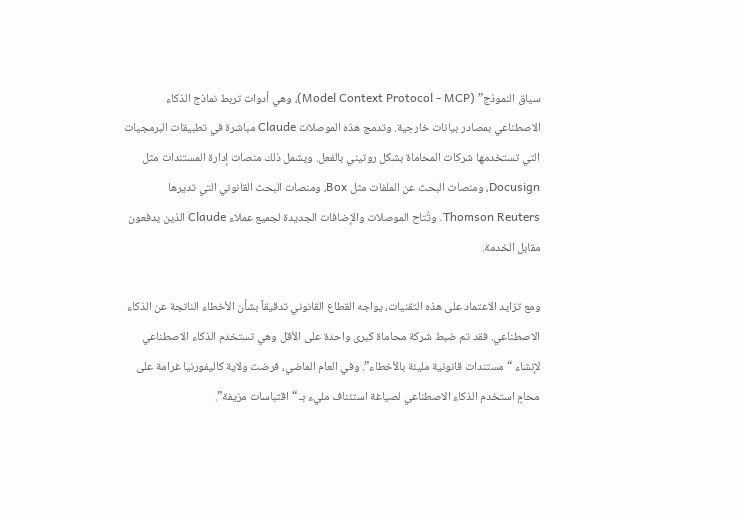سياق النموذج” (Model Context Protocol - MCP)، وهي أدوات تربط نماذج الذكاء الاصطناعي بمصادر بيانات خارجية. وتدمج هذه الموصلات Claude مباشرة في تطبيقات البرمجيات التي تستخدمها شركات المحاماة بشكل روتيني بالفعل. ويشمل ذلك منصات إدارة المستندات مثل Docusign، ومنصات البحث عن الملفات مثل Box، ومنصات البحث القانوني التي تديرها Thomson Reuters. وتُتاح الموصلات والإضافات الجديدة لجميع عملاء Claude الذين يدفعون مقابل الخدمة.

ومع تزايد الاعتماد على هذه التقنيات، يواجه القطاع القانوني تدقيقاً بشأن الأخطاء الناتجة عن الذكاء الاصطناعي. فقد تم ضبط شركة محاماة كبرى واحدة على الأقل وهي تستخدم الذكاء الاصطناعي لإنشاء “مستندات قانونية مليئة بالأخطاء”. وفي العام الماضي، فرضت ولاية كاليفورنيا غرامة على محامٍ استخدم الذكاء الاصطناعي لصياغة استئناف مليء بـ “اقتباسات مزيفة”.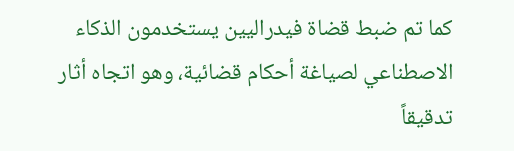كما تم ضبط قضاة فيدراليين يستخدمون الذكاء الاصطناعي لصياغة أحكام قضائية، وهو اتجاه أثار تدقيقاً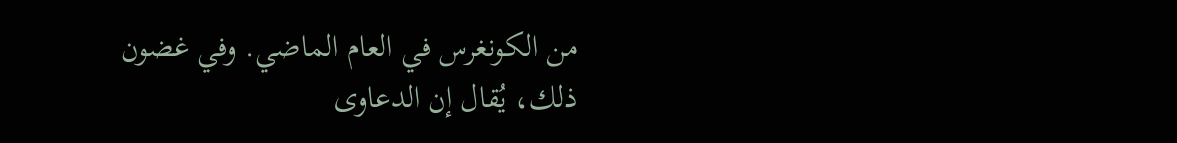من الكونغرس في العام الماضي. وفي غضون ذلك، يُقال إن الدعاوى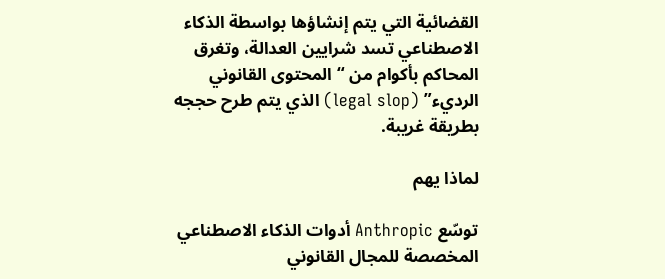القضائية التي يتم إنشاؤها بواسطة الذكاء الاصطناعي تسد شرايين العدالة، وتغرق المحاكم بأكوام من “المحتوى القانوني الرديء” (legal slop) الذي يتم طرح حججه بطريقة غريبة.

لماذا يهم

توسّع Anthropic أدوات الذكاء الاصطناعي المخصصة للمجال القانوني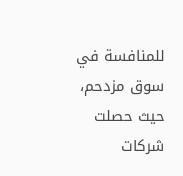للمنافسة في سوق مزدحم، حيث حصلت شركات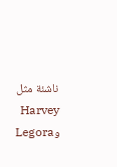ناشئة مثل Harvey وLegora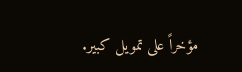مؤخراً على تمويل كبير.